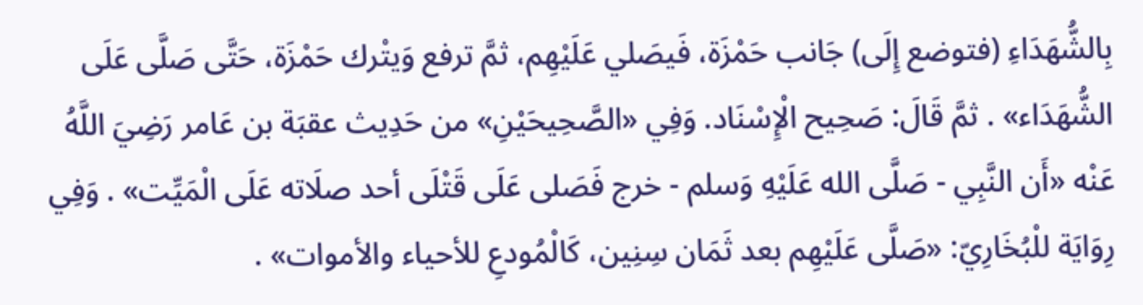بِالشُّهَدَاءِ (فتوضع إِلَى) جَانب حَمْزَة، فَيصَلي عَلَيْهِم، ثمَّ ترفع وَيتْرك حَمْزَة، حَتَّى صَلَّى عَلَى الشُّهَدَاء» . ثمَّ قَالَ: صَحِيح الْإِسْنَاد. وَفِي «الصَّحِيحَيْنِ» من حَدِيث عقبَة بن عَامر رَضِيَ اللَّهُ عَنْه «أَن النَّبِي - صَلَّى الله عَلَيْهِ وَسلم - خرج فَصَلى عَلَى قَتْلَى أحد صلَاته عَلَى الْمَيِّت» . وَفِي رِوَايَة للْبُخَارِيّ: «صَلَّى عَلَيْهِم بعد ثَمَان سِنِين، كَالْمُودعِ للأحياء والأموات» .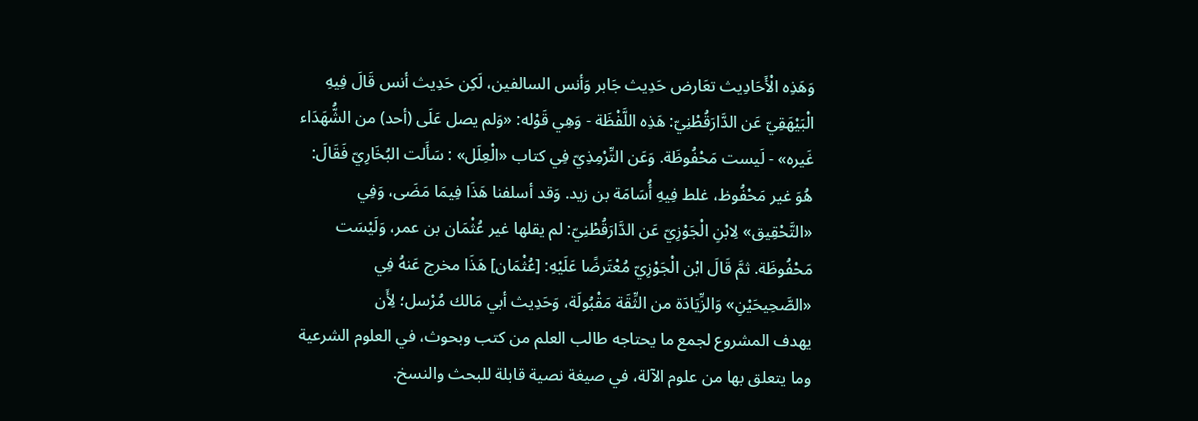وَهَذِه الْأَحَادِيث تعَارض حَدِيث جَابر وَأنس السالفين، لَكِن حَدِيث أنس قَالَ فِيهِ الْبَيْهَقِيّ عَن الدَّارَقُطْنِيّ: هَذِه اللَّفْظَة - وَهِي قَوْله: «وَلم يصل عَلَى (أحد) من الشُّهَدَاء غَيره» - لَيست مَحْفُوظَة. وَعَن التِّرْمِذِيّ فِي كتاب «الْعِلَل» : سَأَلت البُخَارِيّ فَقَالَ: هُوَ غير مَحْفُوظ، غلط فِيهِ أُسَامَة بن زيد. وَقد أسلفنا هَذَا فِيمَا مَضَى، وَفِي «التَّحْقِيق» لِابْنِ الْجَوْزِيّ عَن الدَّارَقُطْنِيّ: لم يقلها غير عُثْمَان بن عمر، وَلَيْسَت مَحْفُوظَة. ثمَّ قَالَ ابْن الْجَوْزِيّ مُعْتَرضًا عَلَيْهِ: [عُثْمَان] هَذَا مخرج عَنهُ فِي «الصَّحِيحَيْنِ» وَالزِّيَادَة من الثِّقَة مَقْبُولَة، وَحَدِيث أبي مَالك مُرْسل؛ لِأَن
يهدف المشروع لجمع ما يحتاجه طالب العلم من كتب وبحوث، في العلوم الشرعية وما يتعلق بها من علوم الآلة، في صيغة نصية قابلة للبحث والنسخ.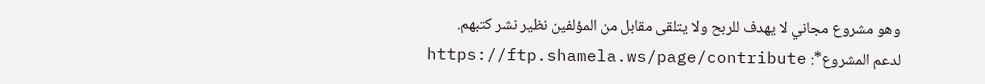وهو مشروع مجاني لا يهدف للربح ولا يتلقى مقابل من المؤلفين نظير نشر كتبهم.
لدعم المشروع*: https://ftp.shamela.ws/page/contribute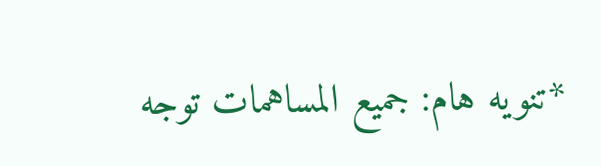*تنويه هام: جميع المساهمات توجه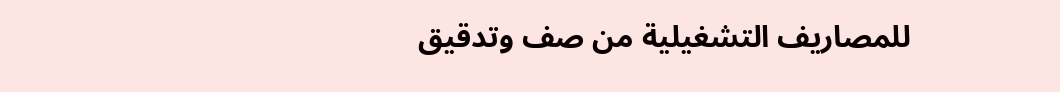للمصاريف التشغيلية من صف وتدقيق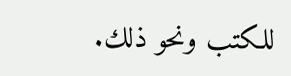للكتب ونحو ذلك.